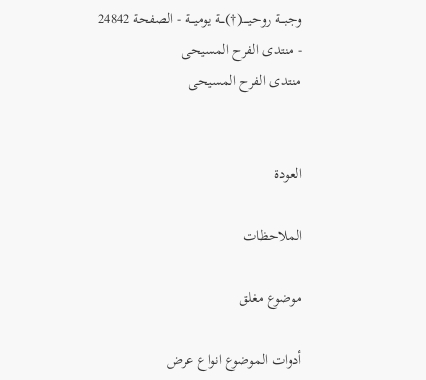وجبـــة روحيـــــ(†)ـــة يوميـــة - الصفحة 24842 - منتدى الفرح المسيحى
منتدى الفرح المسيحى


العودة

الملاحظات

موضوع مغلق

أدوات الموضوع انواع عرض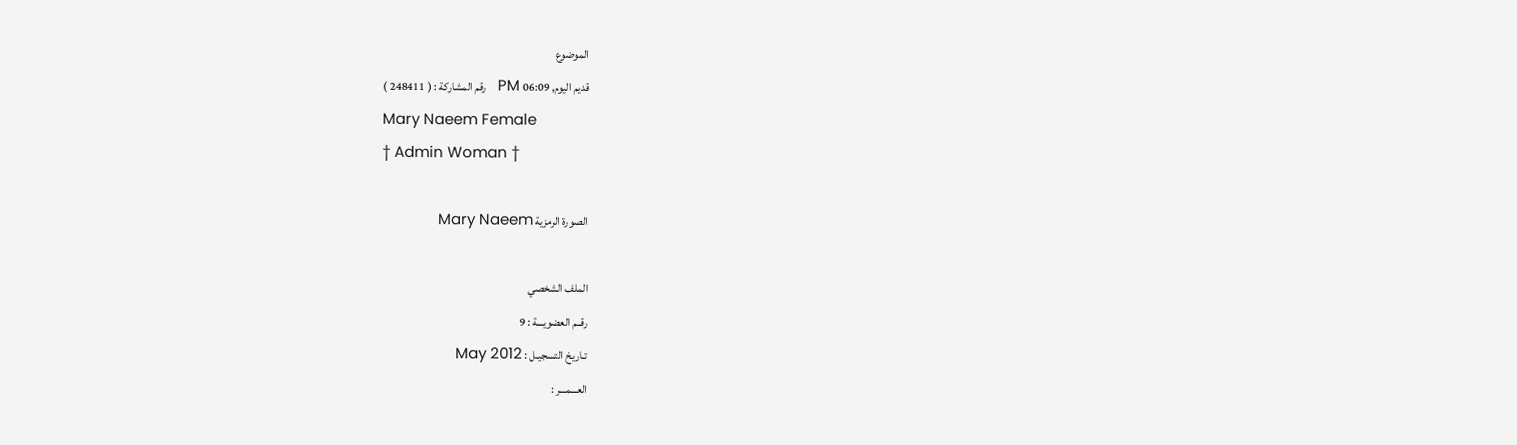الموضوع
قديم اليوم, 06:09 PM   رقم المشاركة : ( 248411 )
Mary Naeem Female
† Admin Woman †

الصورة الرمزية Mary Naeem

الملف الشخصي
رقــم العضويـــة : 9
تـاريخ التسجيـل : May 2012
العـــمـــر :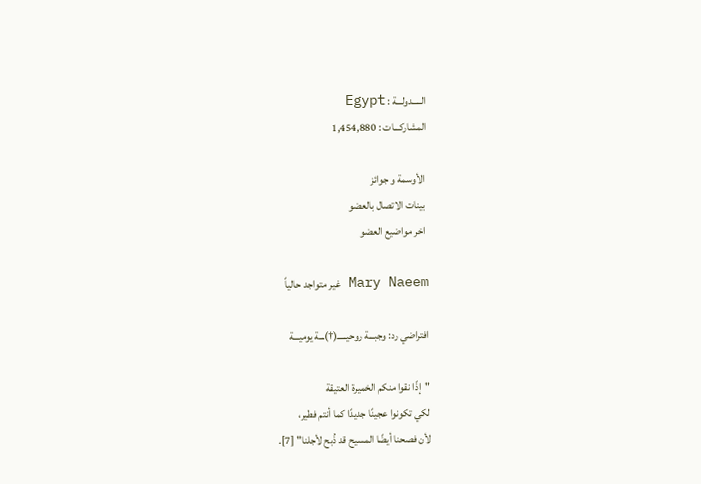الـــــدولـــة : Egypt
المشاركـــات : 1,454,880

 الأوسمة و جوائز
 بينات الاتصال بالعضو
 اخر مواضيع العضو

Mary Naeem غير متواجد حالياً

افتراضي رد: وجبـــة روحيـــــ(†)ـــة يوميـــة

"إذًا نقوا منكم الخميرة العتيقة
لكي تكونوا عجينًا جديدًا كما أنتم فطير،
لأن فصحنا أيضًا المسيح قد ذُبح لأجلنا" [7].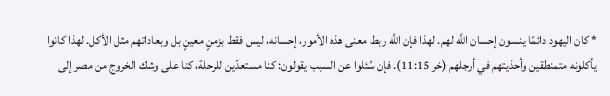* كان اليهود دائمًا ينسون إحسان اللَّه لهم. لهذا فإن اللَّه ربط معنى هذه الأمور، إحسانه، ليس فقط بزمنٍ معينٍ بل وبعاداتهم مثل الأكل. لهذا كانوا يأكلونه متمنطقين وأحذيتهم في أرجلهم (خر 11:15). فإن سُئلوا عن السبب يقولون: كنا مستعدّين للرحلة، كنا على وشك الخروج من مصر إلى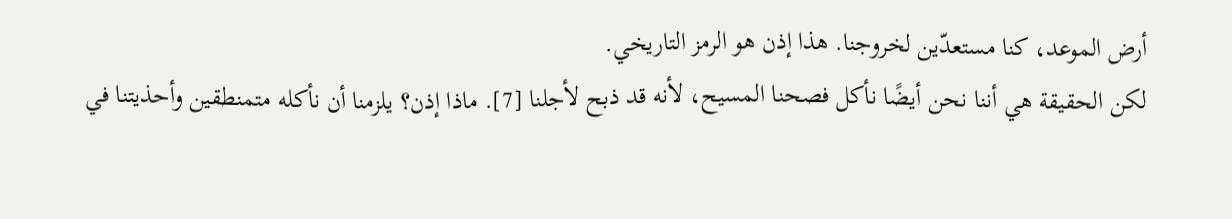أرض الموعد، كنا مستعدّين لخروجنا. هذا إذن هو الرمز التاريخي.
لكن الحقيقة هي أننا نحن أيضًا نأكل فصحنا المسيح، لأنه قد ذبح لأجلنا [7]. ماذا إذن؟ يلزمنا أن نأكله متمنطقين وأحذيتنا في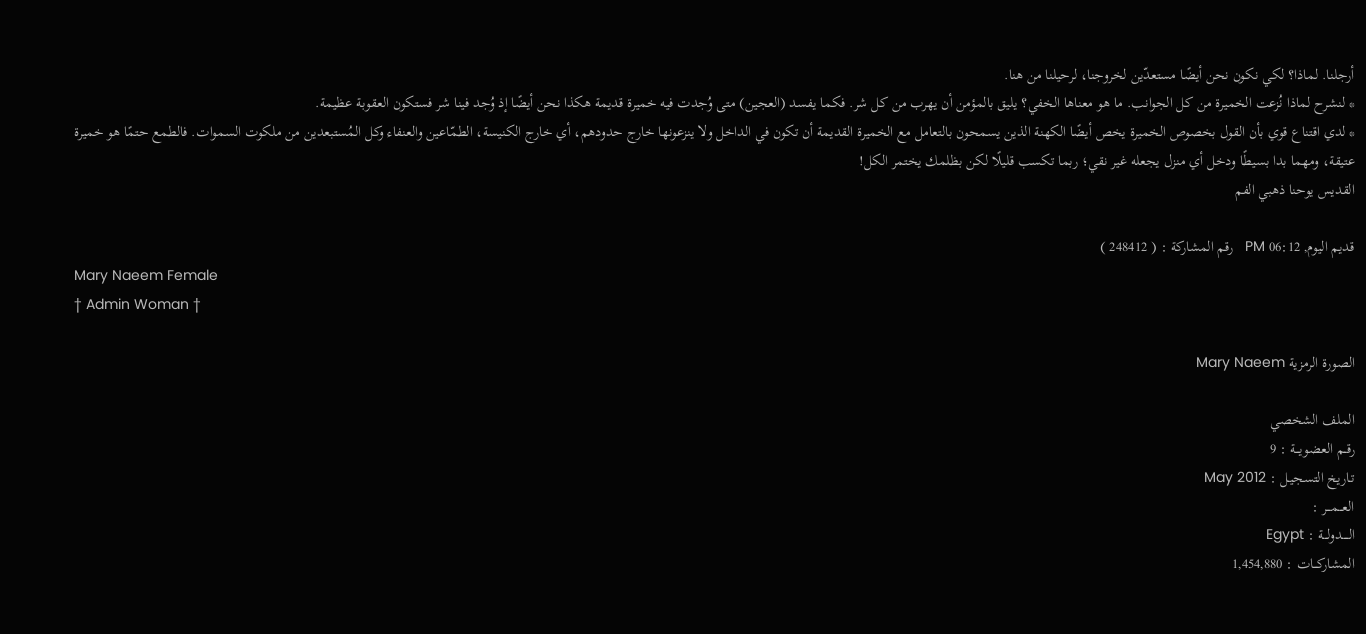أرجلنا. لماذا؟ لكي نكون نحن أيضًا مستعدّين لخروجنا، لرحيلنا من هنا.
* لنشرح لماذا نُزعت الخميرة من كل الجوانب. ما هو معناها الخفي؟ يليق بالمؤمن أن يهرب من كل شر. فكما يفسد (العجين) متى وُجدت فيه خميرة قديمة هكذا نحن أيضًا إذ وُجد فينا شر فستكون العقوبة عظيمة.
* لدي اقتناع قوي بأن القول بخصوص الخميرة يخص أيضًا الكهنة الذين يسمحون بالتعامل مع الخميرة القديمة أن تكون في الداخل ولا ينزعونها خارج حدودهم، أي خارج الكنيسة، الطمّاعين والعنفاء وكل المُستبعدين من ملكوت السموات. فالطمع حتمًا هو خميرة عتيقة، ومهما بدا بسيطًا ودخل أي منزل يجعله غير نقي؛ ربما تكسب قليلًا لكن بظلمك يختمر الكل!
القديس يوحنا ذهبي الفم

قديم اليوم, 06:12 PM   رقم المشاركة : ( 248412 )
Mary Naeem Female
† Admin Woman †

الصورة الرمزية Mary Naeem

الملف الشخصي
رقــم العضويـــة : 9
تـاريخ التسجيـل : May 2012
العـــمـــر :
الـــــدولـــة : Egypt
المشاركـــات : 1,454,880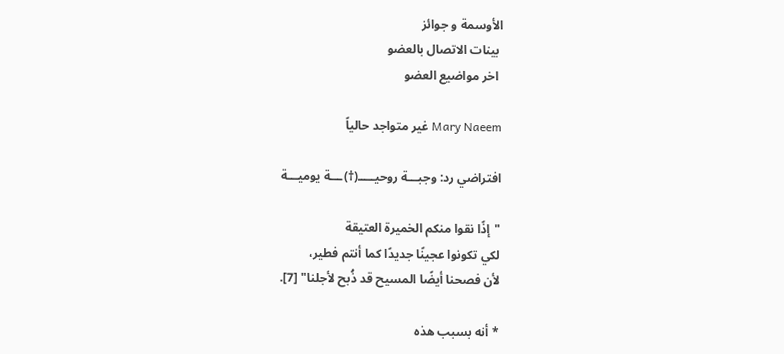الأوسمة و جوائز
 بينات الاتصال بالعضو
 اخر مواضيع العضو

Mary Naeem غير متواجد حالياً

افتراضي رد: وجبـــة روحيـــــ(†)ـــة يوميـــة

"إذًا نقوا منكم الخميرة العتيقة
لكي تكونوا عجينًا جديدًا كما أنتم فطير،
لأن فصحنا أيضًا المسيح قد ذُبح لأجلنا" [7].

* أنه بسبب هذه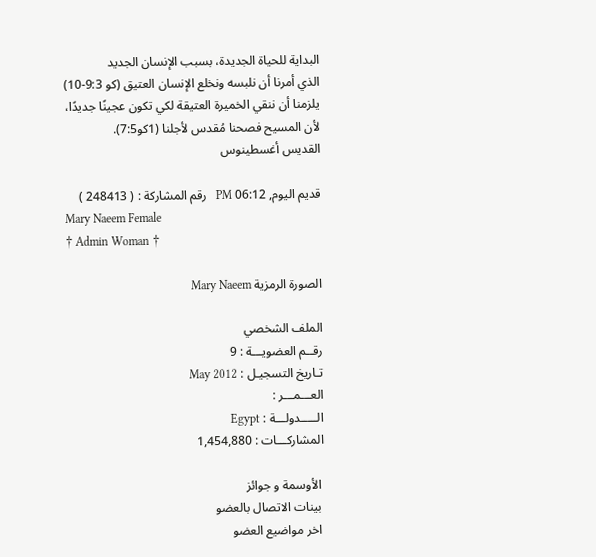البداية للحياة الجديدة، بسبب الإنسان الجديد
الذي أمرنا أن نلبسه ونخلع الإنسان العتيق (كو 9:3-10)
يلزمنا أن ننقي الخميرة العتيقة لكي تكون عجينًا جديدًا،
لأن المسيح فصحنا مُقدس لأجلنا (1كو7:5).
القديس أغسطينوس

قديم اليوم, 06:12 PM   رقم المشاركة : ( 248413 )
Mary Naeem Female
† Admin Woman †

الصورة الرمزية Mary Naeem

الملف الشخصي
رقــم العضويـــة : 9
تـاريخ التسجيـل : May 2012
العـــمـــر :
الـــــدولـــة : Egypt
المشاركـــات : 1,454,880

 الأوسمة و جوائز
 بينات الاتصال بالعضو
 اخر مواضيع العضو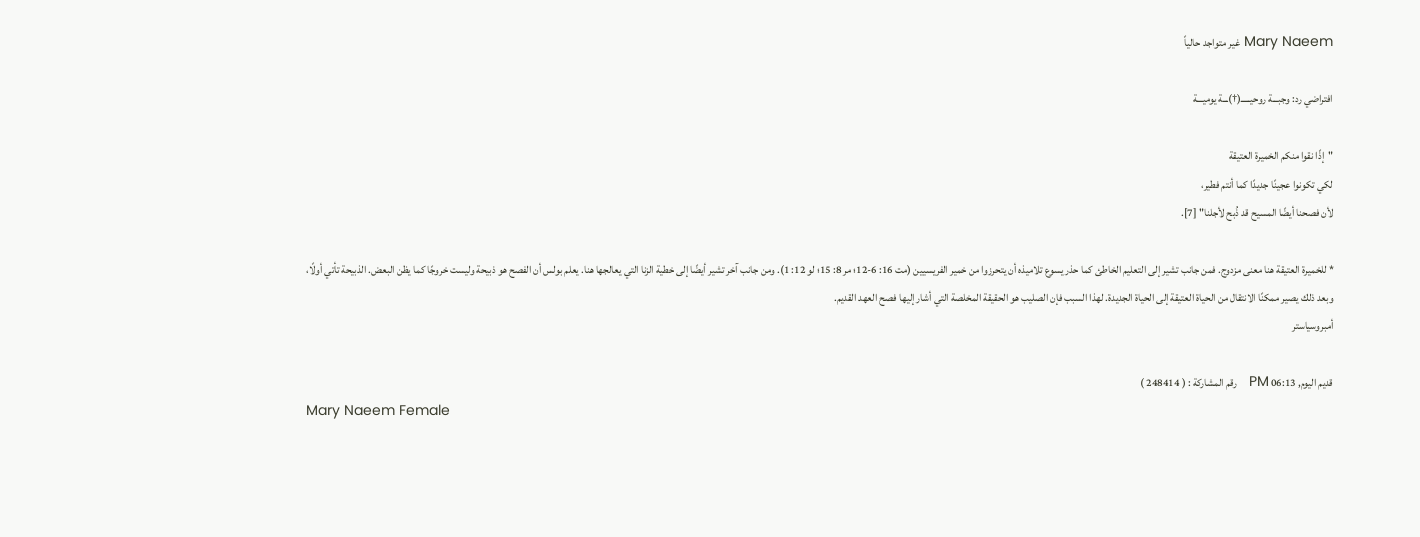Mary Naeem غير متواجد حالياً

افتراضي رد: وجبـــة روحيـــــ(†)ـــة يوميـــة

"إذًا نقوا منكم الخميرة العتيقة
لكي تكونوا عجينًا جديدًا كما أنتم فطير،
لأن فصحنا أيضًا المسيح قد ذُبح لأجلنا" [7].

* للخميرة العتيقة هنا معنى مزدوج. فمن جانب تشير إلى التعليم الخاطئ كما حذر يسوع تلاميذه أن يتحرزوا من خمير الفريسيين (مت 16: 6-12؛ مر 8: 15؛ لو 12: 1). ومن جانب آخر تشير أيضًا إلى خطية الزنا التي يعالجها هنا. يعلم بولس أن الفصح هو ذبيحة وليست خروجًا كما يظن البعض. الذبيحة تأتي أولًا، وبعد ذلك يصير ممكنًا الانتقال من الحياة العتيقة إلى الحياة الجديدة. لهذا السبب فإن الصليب هو الحقيقة المخلصة التي أشار إليها فصح العهد القديم.
أمبروسياستر

قديم اليوم, 06:13 PM   رقم المشاركة : ( 248414 )
Mary Naeem Female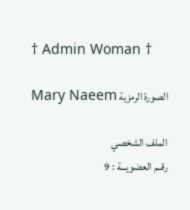† Admin Woman †

الصورة الرمزية Mary Naeem

الملف الشخصي
رقــم العضويـــة : 9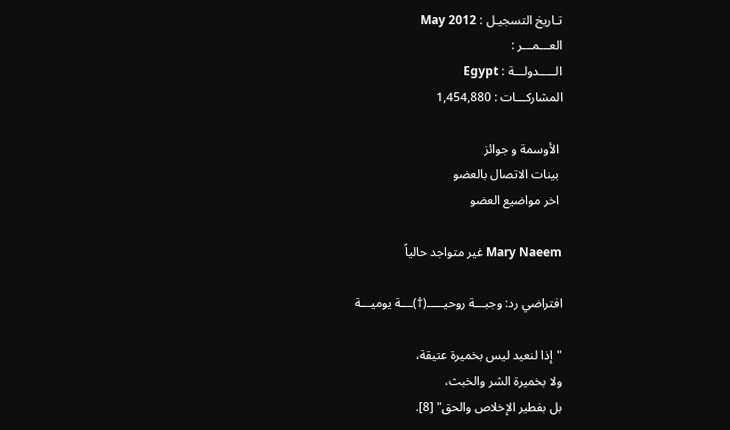تـاريخ التسجيـل : May 2012
العـــمـــر :
الـــــدولـــة : Egypt
المشاركـــات : 1,454,880

 الأوسمة و جوائز
 بينات الاتصال بالعضو
 اخر مواضيع العضو

Mary Naeem غير متواجد حالياً

افتراضي رد: وجبـــة روحيـــــ(†)ـــة يوميـــة

"إذا لنعيد ليس بخميرة عتيقة،
ولا بخميرة الشر والخبث،
بل بفطير الإخلاص والحق" [8].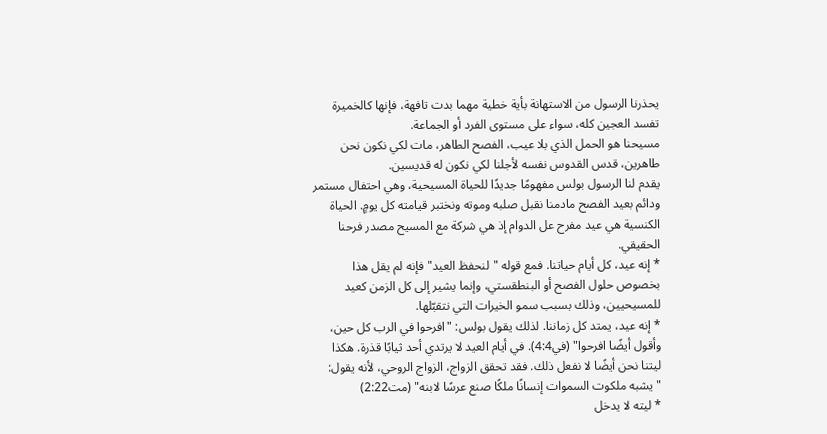يحذرنا الرسول من الاستهانة بأية خطية مهما بدت تافهة، فإنها كالخميرة تفسد العجين كله، سواء على مستوى الفرد أو الجماعة.
مسيحنا هو الحمل الذي بلا عيب، الفصح الطاهر، مات لكي نكون نحن طاهرين، قدس القدوس نفسه لأجلنا لكي نكون له قديسين.
يقدم لنا الرسول بولس مفهومًا جديدًا للحياة المسيحية، وهي احتفال مستمر ودائم بعيد الفصح مادمنا نقبل صلبه وموته ونختبر قيامته كل يومٍ. الحياة الكنسية هي عيد مفرح عل الدوام إذ هي شركة مع المسيح مصدر فرحنا الحقيقي.
* إنه عيد، كل أيام حياتنا. فمع قوله "لنحفظ العيد" فإنه لم يقل هذا بخصوص حلول الفصح أو البنطقستي، وإنما يشير إلى كل الزمن كعيد للمسيحيين، وذلك بسبب سمو الخيرات التي نتقبّلها.
* إنه عيد، يمتد كل زماننا. لذلك يقول بولس: "افرحوا في الرب كل حين، وأقول أيضًا افرحوا" (في4:4). في أيام العيد لا يرتدي أحد ثيابًا قذرة. هكذا ليتنا نحن أيضًا لا نفعل ذلك. فقد تحقق الزواج، الزواج الروحي، لأنه يقول: "يشبه ملكوت السموات إنسانًا ملكًا صنع عرسًا لابنه" (مت2:22)
* ليته لا يدخل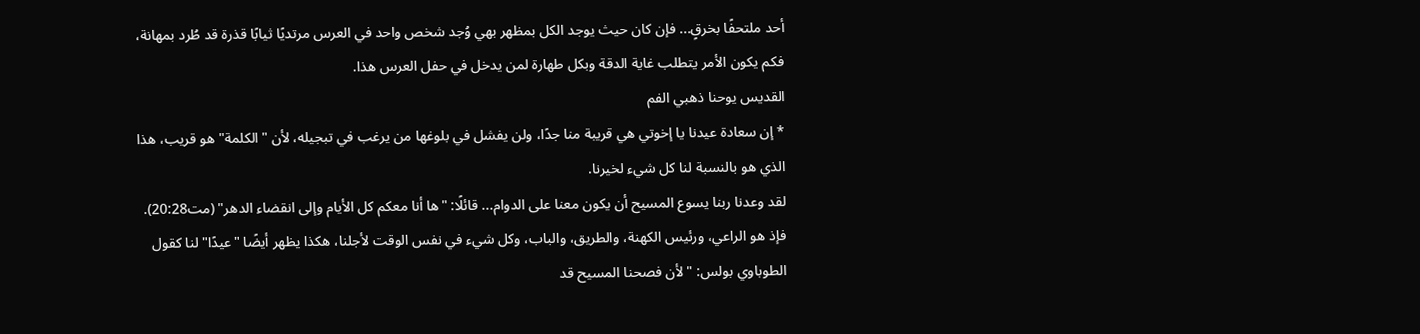أحد ملتحفًا بخرقٍ... فإن كان حيث يوجد الكل بمظهر بهي وُجد شخص واحد في العرس مرتديًا ثيابًا قذرة قد طُرد بمهانة، فكم يكون الأمر يتطلب غاية الدقة وبكل طهارة لمن يدخل في حفل العرس هذا.
القديس يوحنا ذهبي الفم
* إن سعادة عيدنا يا إخوتي هي قريبة منا جدًا، ولن يفشل في بلوغها من يرغب في تبجيله، لأن "الكلمة" هو قريب، هذا الذي هو بالنسبة لنا كل شيء لخيرنا.
لقد وعدنا ربنا يسوع المسيح أن يكون معنا على الدوام... قائلًا: "ها أنا معكم كل الأيام وإلى انقضاء الدهر" (مت20:28).
فإذ هو الراعي، ورئيس الكهنة، والطريق، والباب، وكل شيء في نفس الوقت لأجلنا، هكذا يظهر أيضًا "عيدًا" لنا كقول الطوباوي بولس: "لأن فصحنا المسيح قد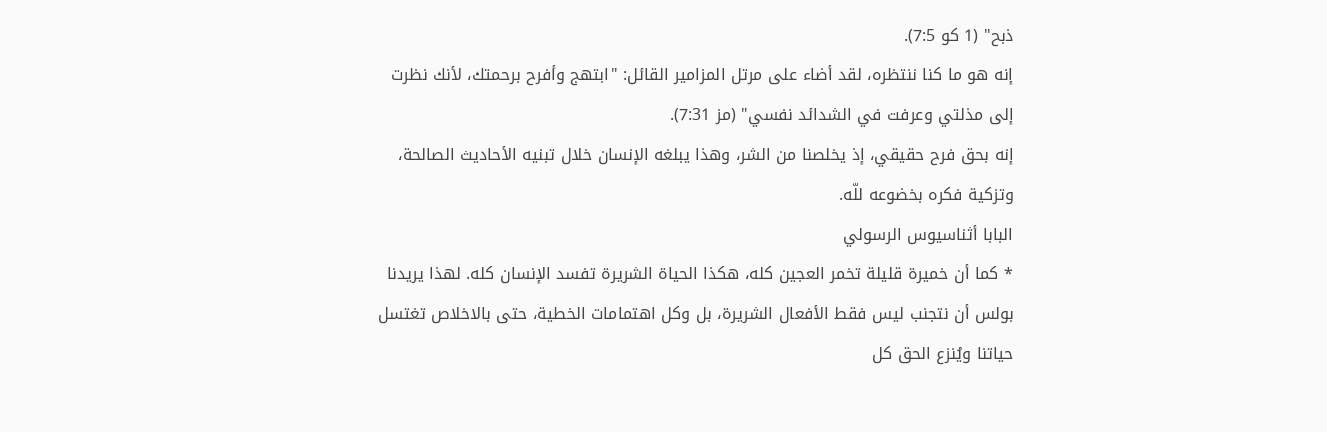ذبح" (1 كو 7:5).
إنه هو ما كنا ننتظره، لقد أضاء على مرتل المزامير القائل: "ابتهج وأفرح برحمتك، لأنك نظرت إلى مذلتي وعرفت في الشدائد نفسي" (مز 7:31).
إنه بحق فرح حقيقي، إذ يخلصنا من الشر، وهذا يبلغه الإنسان خلال تبنيه الأحاديث الصالحة، وتزكية فكره بخضوعه للّه.
البابا أثناسيوس الرسولي
* كما أن خميرة قليلة تخمر العجين كله، هكذا الحياة الشريرة تفسد الإنسان كله. لهذا يريدنا بولس أن نتجنب ليس فقط الأفعال الشريرة، بل وكل اهتمامات الخطية، حتى بالاخلاص تغتسل حياتنا ويُنزع الحق كل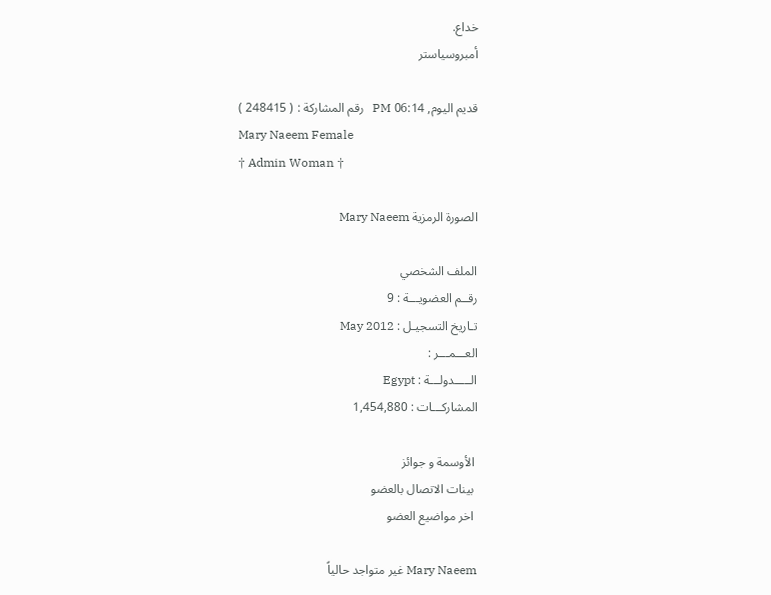خداع.
أمبروسياستر

قديم اليوم, 06:14 PM   رقم المشاركة : ( 248415 )
Mary Naeem Female
† Admin Woman †

الصورة الرمزية Mary Naeem

الملف الشخصي
رقــم العضويـــة : 9
تـاريخ التسجيـل : May 2012
العـــمـــر :
الـــــدولـــة : Egypt
المشاركـــات : 1,454,880

 الأوسمة و جوائز
 بينات الاتصال بالعضو
 اخر مواضيع العضو

Mary Naeem غير متواجد حالياً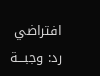افتراضي رد: وجبـــة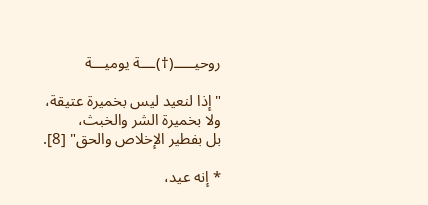روحيـــــ(†)ـــة يوميـــة

"إذا لنعيد ليس بخميرة عتيقة،
ولا بخميرة الشر والخبث،
بل بفطير الإخلاص والحق" [8].

* إنه عيد،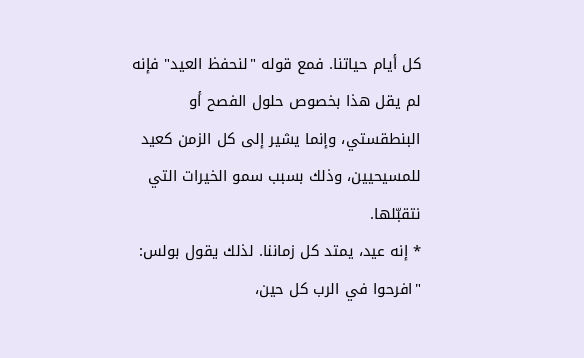كل أيام حياتنا. فمع قوله "لنحفظ العيد" فإنه لم يقل هذا بخصوص حلول الفصح أو البنطقستي، وإنما يشير إلى كل الزمن كعيد للمسيحيين، وذلك بسبب سمو الخيرات التي نتقبّلها.
* إنه عيد، يمتد كل زماننا. لذلك يقول بولس: "افرحوا في الرب كل حين،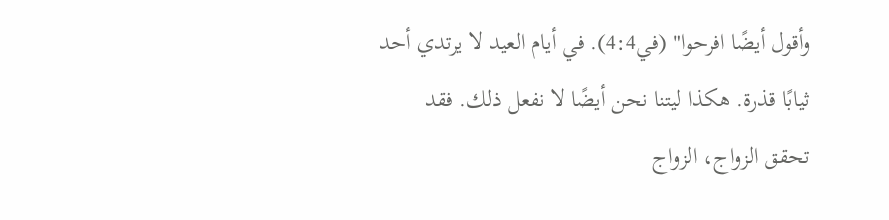وأقول أيضًا افرحوا" (في4:4). في أيام العيد لا يرتدي أحد ثيابًا قذرة. هكذا ليتنا نحن أيضًا لا نفعل ذلك. فقد تحقق الزواج، الزواج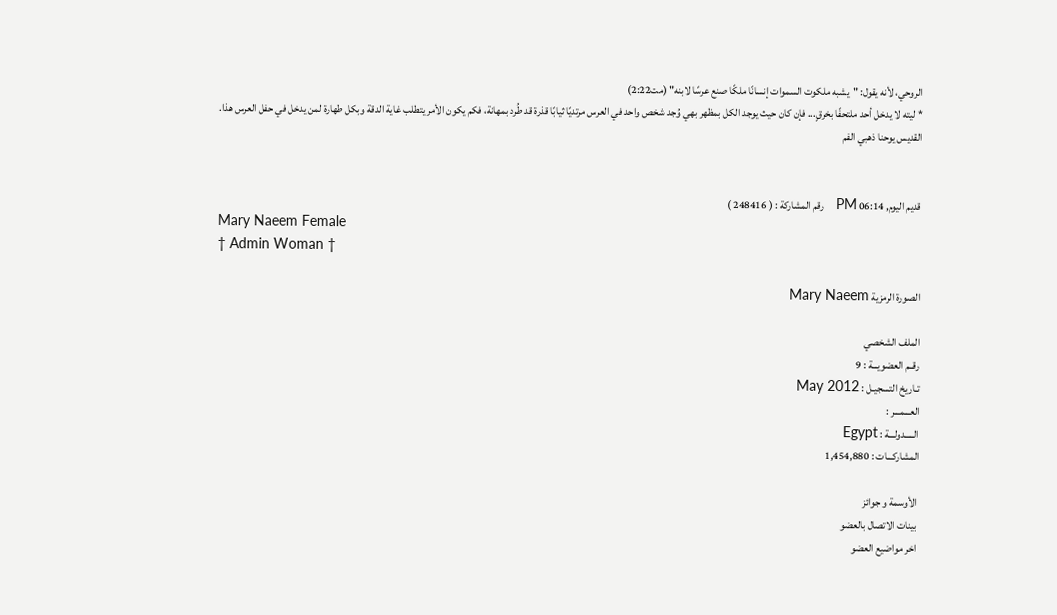الروحي، لأنه يقول: "يشبه ملكوت السموات إنسانًا ملكًا صنع عرسًا لابنه" (مت2:22)
* ليته لا يدخل أحد ملتحفًا بخرقٍ... فإن كان حيث يوجد الكل بمظهر بهي وُجد شخص واحد في العرس مرتديًا ثيابًا قذرة قد طُرد بمهانة، فكم يكون الأمر يتطلب غاية الدقة وبكل طهارة لمن يدخل في حفل العرس هذا.
القديس يوحنا ذهبي الفم


قديم اليوم, 06:14 PM   رقم المشاركة : ( 248416 )
Mary Naeem Female
† Admin Woman †

الصورة الرمزية Mary Naeem

الملف الشخصي
رقــم العضويـــة : 9
تـاريخ التسجيـل : May 2012
العـــمـــر :
الـــــدولـــة : Egypt
المشاركـــات : 1,454,880

 الأوسمة و جوائز
 بينات الاتصال بالعضو
 اخر مواضيع العضو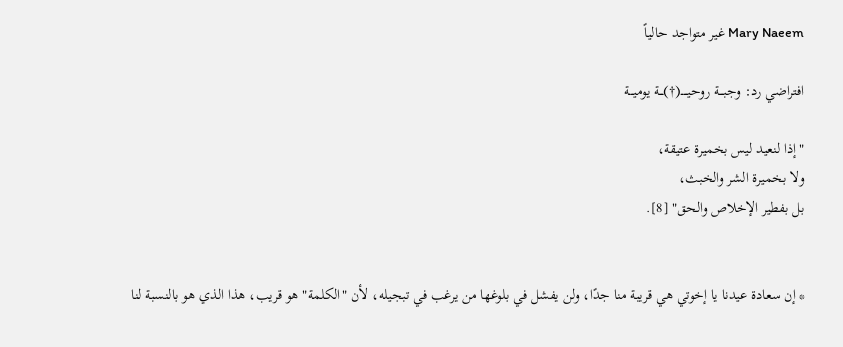Mary Naeem غير متواجد حالياً

افتراضي رد: وجبـــة روحيـــــ(†)ـــة يوميـــة

"إذا لنعيد ليس بخميرة عتيقة،
ولا بخميرة الشر والخبث،
بل بفطير الإخلاص والحق" [8].


* إن سعادة عيدنا يا إخوتي هي قريبة منا جدًا، ولن يفشل في بلوغها من يرغب في تبجيله، لأن "الكلمة" هو قريب، هذا الذي هو بالنسبة لنا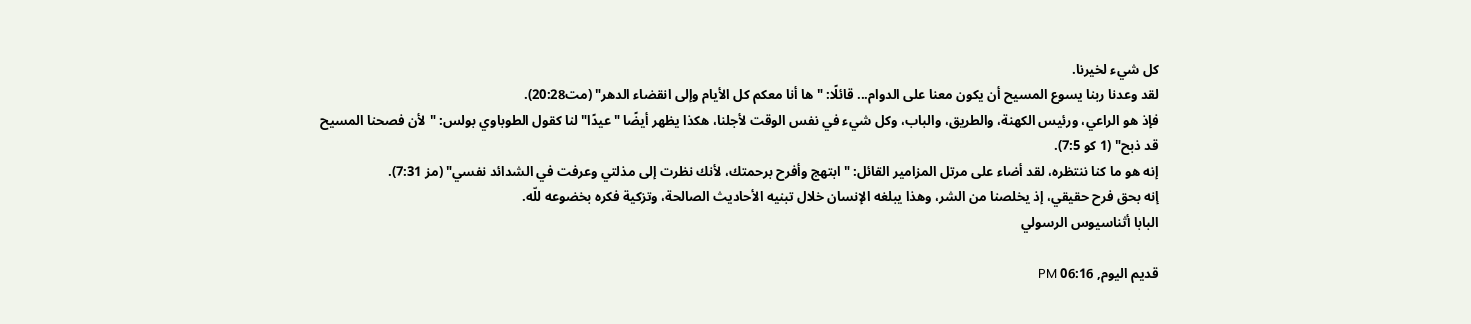كل شيء لخيرنا.
لقد وعدنا ربنا يسوع المسيح أن يكون معنا على الدوام... قائلًا: "ها أنا معكم كل الأيام وإلى انقضاء الدهر" (مت20:28).
فإذ هو الراعي، ورئيس الكهنة، والطريق، والباب، وكل شيء في نفس الوقت لأجلنا، هكذا يظهر أيضًا "عيدًا" لنا كقول الطوباوي بولس: "لأن فصحنا المسيح قد ذبح" (1 كو 7:5).
إنه هو ما كنا ننتظره، لقد أضاء على مرتل المزامير القائل: "ابتهج وأفرح برحمتك، لأنك نظرت إلى مذلتي وعرفت في الشدائد نفسي" (مز 7:31).
إنه بحق فرح حقيقي، إذ يخلصنا من الشر، وهذا يبلغه الإنسان خلال تبنيه الأحاديث الصالحة، وتزكية فكره بخضوعه للّه.
البابا أثناسيوس الرسولي

قديم اليوم, 06:16 PM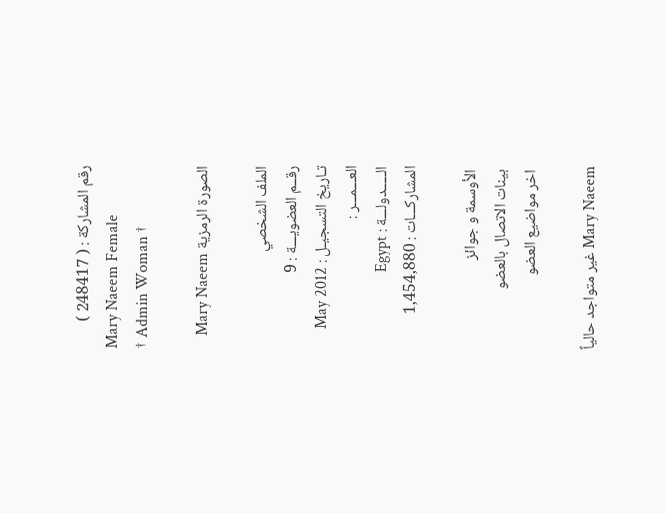رقم المشاركة : ( 248417 )
Mary Naeem Female
† Admin Woman †

الصورة الرمزية Mary Naeem

الملف الشخصي
رقــم العضويـــة : 9
تـاريخ التسجيـل : May 2012
العـــمـــر :
الـــــدولـــة : Egypt
المشاركـــات : 1,454,880

 الأوسمة و جوائز
 بينات الاتصال بالعضو
 اخر مواضيع العضو

Mary Naeem غير متواجد حالياً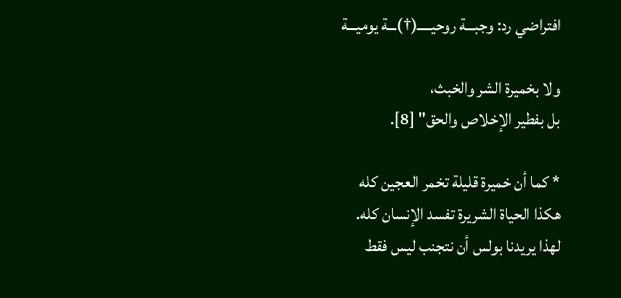افتراضي رد: وجبـــة روحيـــــ(†)ـــة يوميـــة

ولا بخميرة الشر والخبث،
بل بفطير الإخلاص والحق" [8].

* كما أن خميرة قليلة تخمر العجين كله
هكذا الحياة الشريرة تفسد الإنسان كله.
لهذا يريدنا بولس أن نتجنب ليس فقط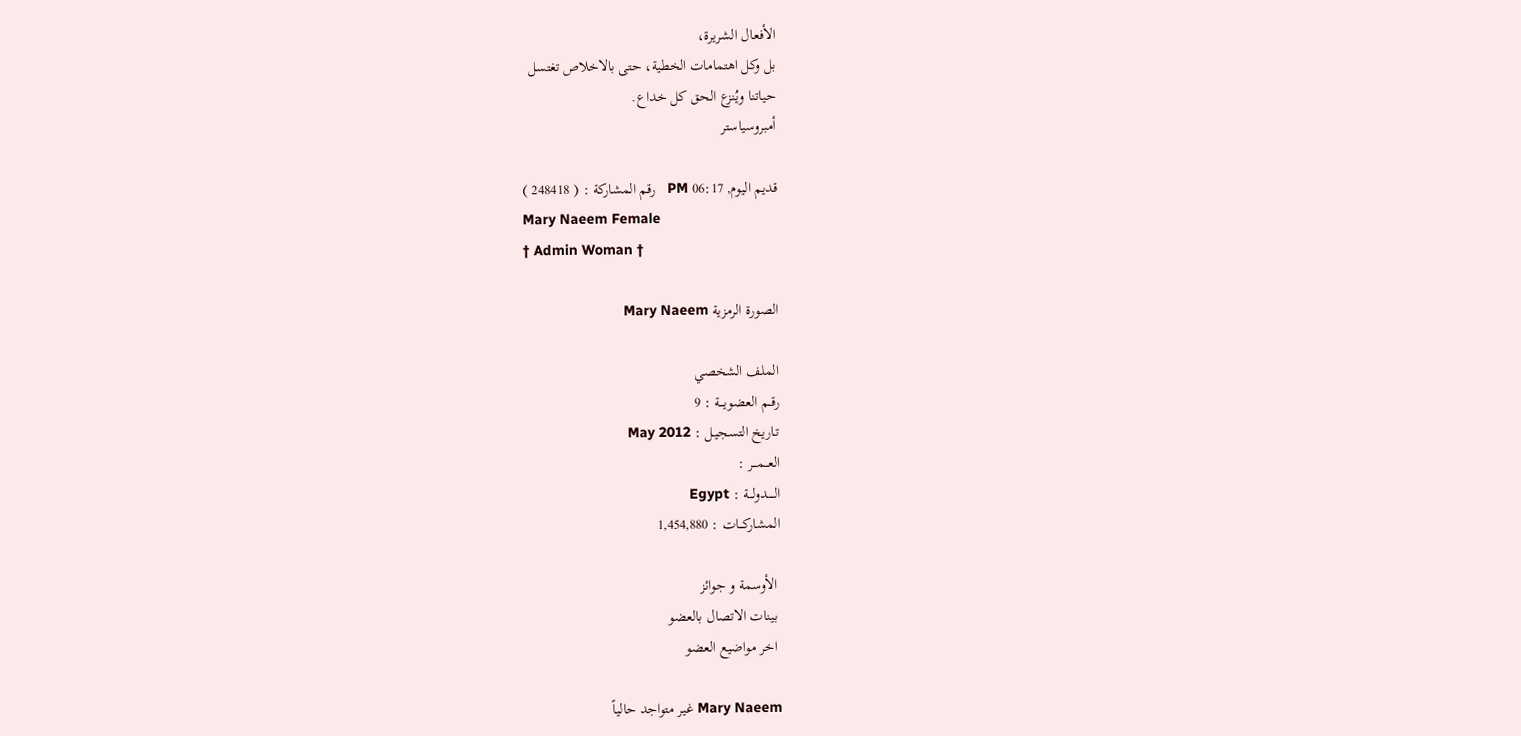الأفعال الشريرة،
بل وكل اهتمامات الخطية، حتى بالاخلاص تغتسل
حياتنا ويُنزع الحق كل خداع.
أمبروسياستر

قديم اليوم, 06:17 PM   رقم المشاركة : ( 248418 )
Mary Naeem Female
† Admin Woman †

الصورة الرمزية Mary Naeem

الملف الشخصي
رقــم العضويـــة : 9
تـاريخ التسجيـل : May 2012
العـــمـــر :
الـــــدولـــة : Egypt
المشاركـــات : 1,454,880

 الأوسمة و جوائز
 بينات الاتصال بالعضو
 اخر مواضيع العضو

Mary Naeem غير متواجد حالياً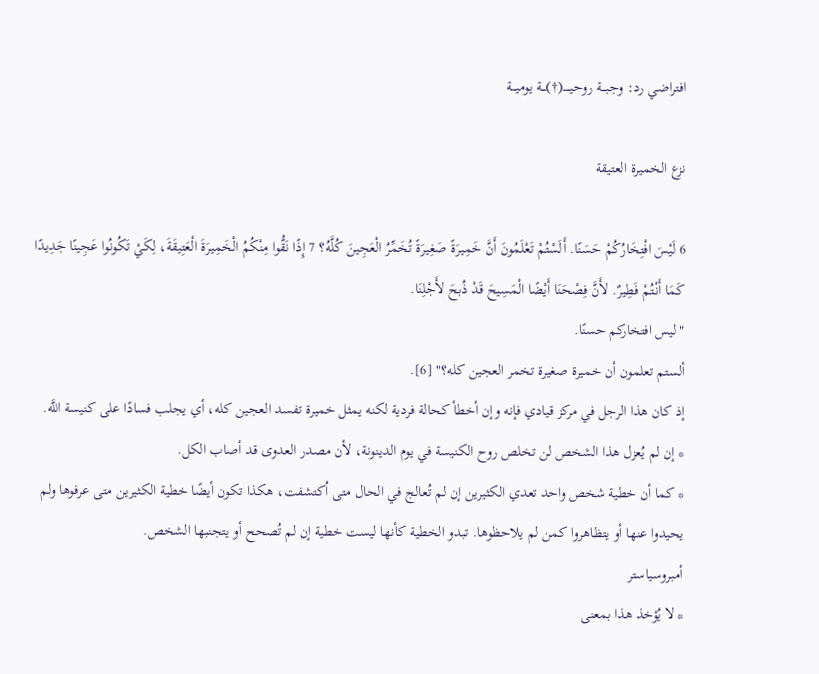افتراضي رد: وجبـــة روحيـــــ(†)ـــة يوميـــة

نزع الخميرة العتيقة

6 لَيْسَ افْتِخَارُكُمْ حَسَنًا. أَلَسْتُمْ تَعْلَمُونَ أَنَّ خَمِيرَةً صَغِيرَةً تُخَمِّرُ الْعَجِينَ كُلَّهُ؟ 7 إِذًا نَقُّوا مِنْكُمُ الْخَمِيرَةَ الْعَتِيقَةَ، لِكَيْ تَكُونُوا عَجِينًا جَدِيدًا كَمَا أَنْتُمْ فَطِيرٌ. لأَنَّ فِصْحَنَا أَيْضًا الْمَسِيحَ قَدْ ذُبحَ لأَجْلِنَا.
"ليس افتخاركم حسنًا.
ألستم تعلمون أن خميرة صغيرة تخمر العجين كله؟" [6].
إذ كان هذا الرجل في مركز قيادي فإنه وإن أخطأ كحالة فردية لكنه يمثل خميرة تفسد العجين كله، أي يجلب فسادًا على كنيسة اللَّه.
* إن لم يُعزل هذا الشخص لن تخلص روح الكنيسة في يوم الدينونة، لأن مصدر العدوى قد أصاب الكل.
* كما أن خطية شخص واحد تعدي الكثيرين إن لم تُعالج في الحال متى اُكتشفت، هكذا تكون أيضًا خطية الكثيرين متى عرفوها ولم يحيدوا عنها أو يتظاهروا كمن لم يلاحظوها. تبدو الخطية كأنها ليست خطية إن لم تُصحح أو يتجنبها الشخص.
أمبروسياستر
* لا يُؤخذ هذا بمعنى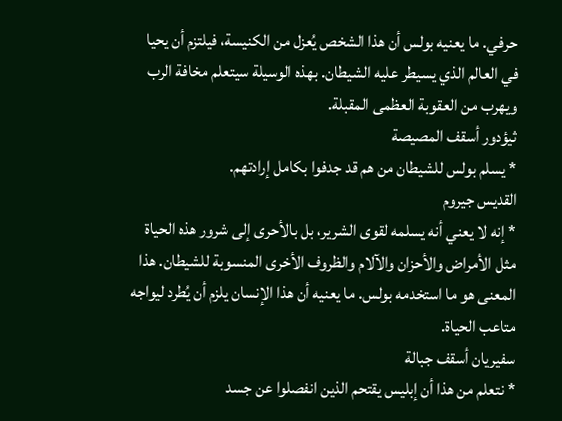حرفي. ما يعنيه بولس أن هذا الشخص يُعزل من الكنيسة، فيلتزم أن يحيا في العالم الذي يسيطر عليه الشيطان. بهذه الوسيلة سيتعلم مخافة الرب ويهرب من العقوبة العظمى المقبلة.
ثيؤدور أسقف المصيصة
* يسلم بولس للشيطان من هم قد جدفوا بكامل إرادتهم.
القديس جيروم
* إنه لا يعني أنه يسلمه لقوى الشرير، بل بالأحرى إلى شرور هذه الحياة مثل الأمراض والأحزان والآلام والظروف الأخرى المنسوبة للشيطان. هذا المعنى هو ما استخدمه بولس. ما يعنيه أن هذا الإنسان يلزم أن يُطرد ليواجه متاعب الحياة.
سفيريان أسقف جبالة
* نتعلم من هذا أن إبليس يقتحم الذين انفصلوا عن جسد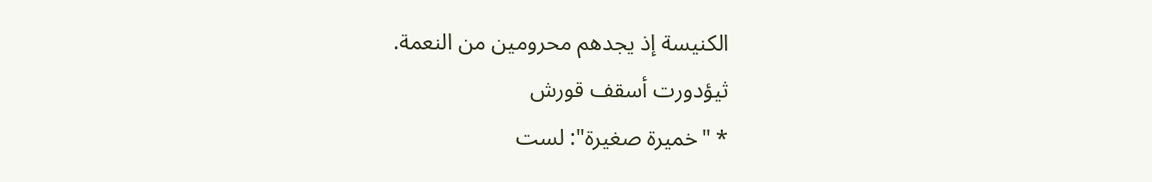الكنيسة إذ يجدهم محرومين من النعمة.
ثيؤدورت أسقف قورش
* "خميرة صغيرة": لست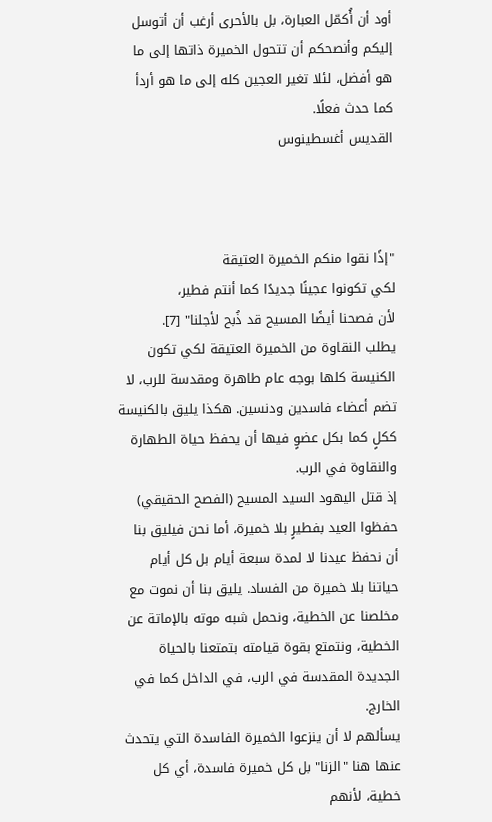أود أن أُكمّل العبارة، بل بالأحرى أرغب أن أتوسل إليكم وأنصحكم أن تتحول الخميرة ذاتها إلى ما هو أفضل، لئلا تغير العجين كله إلى ما هو أردأ كما حدث فعلًا.
القديس أغسطينوس



"إذًا نقوا منكم الخميرة العتيقة
لكي تكونوا عجينًا جديدًا كما أنتم فطير،
لأن فصحنا أيضًا المسيح قد ذُبح لأجلنا" [7].
يطلب النقاوة من الخميرة العتيقة لكي تكون الكنيسة كلها بوجه عام طاهرة ومقدسة للرب، لا تضم أعضاء فاسدين ودنسين. هكذا يليق بالكنيسة ككلٍ كما بكل عضوٍ فيها أن يحفظ حياة الطهارة والنقاوة في الرب.
إذ قتل اليهود السيد المسيح (الفصح الحقيقي) حفظوا العيد بفطيرٍ بلا خميرة، أما نحن فيليق بنا أن نحفظ عيدنا لا لمدة سبعة أيام بل كل أيام حياتنا بلا خميرة من الفساد. يليق بنا أن نموت مع مخلصنا عن الخطية، ونحمل شبه موته بالإماتة عن الخطية، ونتمتع بقوة قيامته بتمتعنا بالحياة الجديدة المقدسة في الرب، في الداخل كما في الخارج.
يسألهم لا أن ينزعوا الخميرة الفاسدة التي يتحدث عنها هنا "الزنا" بل كل خميرة فاسدة، أي كل خطية، لأنهم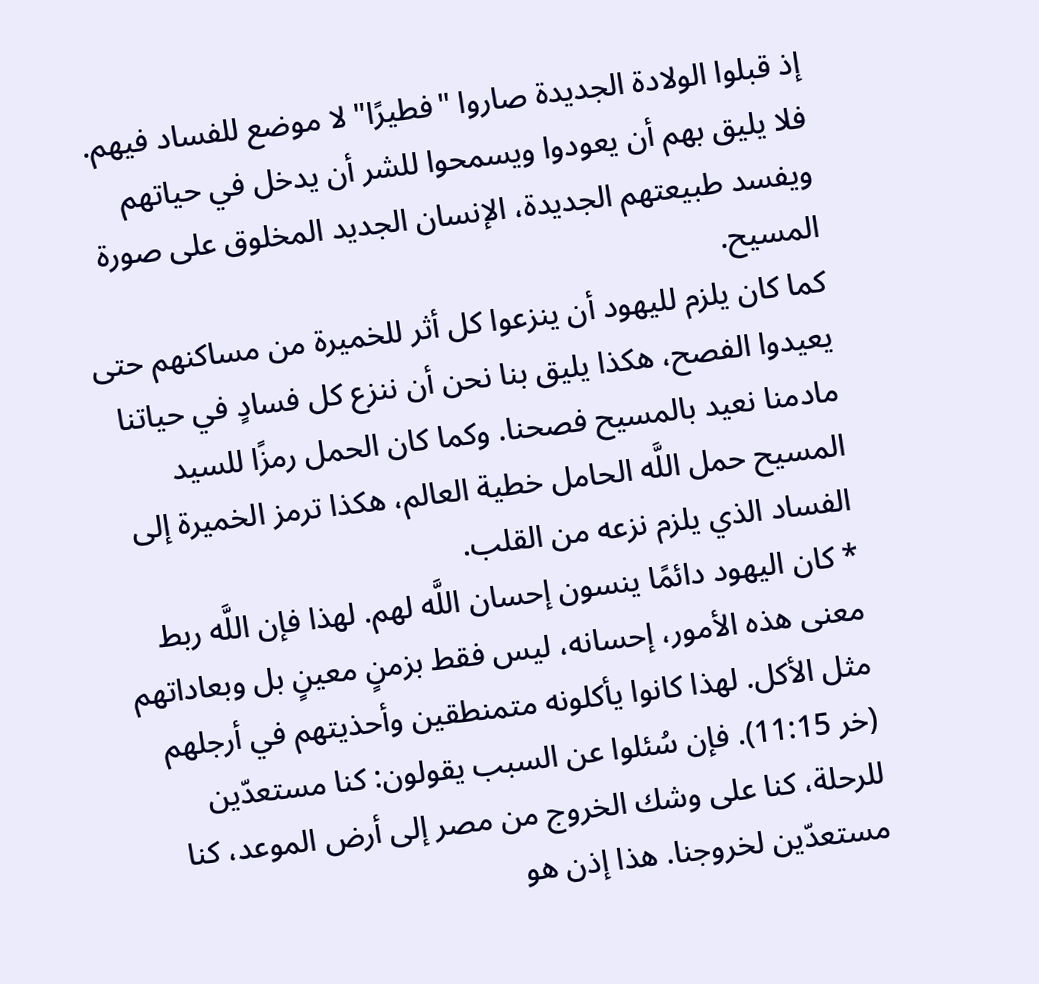إذ قبلوا الولادة الجديدة صاروا "فطيرًا" لا موضع للفساد فيهم. فلا يليق بهم أن يعودوا ويسمحوا للشر أن يدخل في حياتهم ويفسد طبيعتهم الجديدة، الإنسان الجديد المخلوق على صورة المسيح.
كما كان يلزم لليهود أن ينزعوا كل أثر للخميرة من مساكنهم حتى يعيدوا الفصح، هكذا يليق بنا نحن أن ننزع كل فسادٍ في حياتنا مادمنا نعيد بالمسيح فصحنا. وكما كان الحمل رمزًا للسيد المسيح حمل اللَّه الحامل خطية العالم، هكذا ترمز الخميرة إلى الفساد الذي يلزم نزعه من القلب.
* كان اليهود دائمًا ينسون إحسان اللَّه لهم. لهذا فإن اللَّه ربط معنى هذه الأمور، إحسانه، ليس فقط بزمنٍ معينٍ بل وبعاداتهم مثل الأكل. لهذا كانوا يأكلونه متمنطقين وأحذيتهم في أرجلهم (خر 11:15). فإن سُئلوا عن السبب يقولون: كنا مستعدّين للرحلة، كنا على وشك الخروج من مصر إلى أرض الموعد، كنا مستعدّين لخروجنا. هذا إذن هو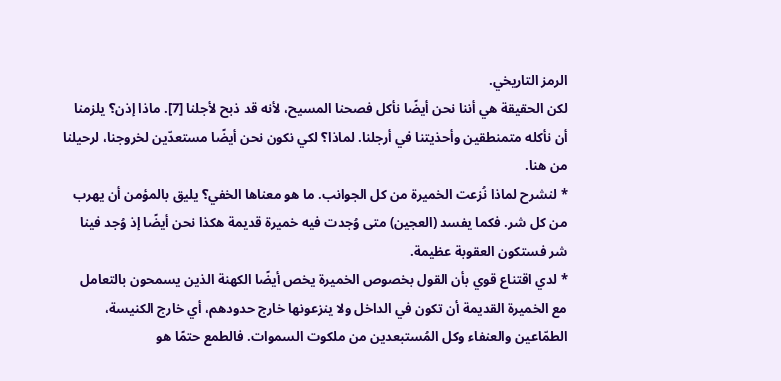الرمز التاريخي.
لكن الحقيقة هي أننا نحن أيضًا نأكل فصحنا المسيح، لأنه قد ذبح لأجلنا [7]. ماذا إذن؟ يلزمنا أن نأكله متمنطقين وأحذيتنا في أرجلنا. لماذا؟ لكي نكون نحن أيضًا مستعدّين لخروجنا، لرحيلنا من هنا.
* لنشرح لماذا نُزعت الخميرة من كل الجوانب. ما هو معناها الخفي؟ يليق بالمؤمن أن يهرب من كل شر. فكما يفسد (العجين) متى وُجدت فيه خميرة قديمة هكذا نحن أيضًا إذ وُجد فينا شر فستكون العقوبة عظيمة.
* لدي اقتناع قوي بأن القول بخصوص الخميرة يخص أيضًا الكهنة الذين يسمحون بالتعامل مع الخميرة القديمة أن تكون في الداخل ولا ينزعونها خارج حدودهم، أي خارج الكنيسة، الطمّاعين والعنفاء وكل المُستبعدين من ملكوت السموات. فالطمع حتمًا هو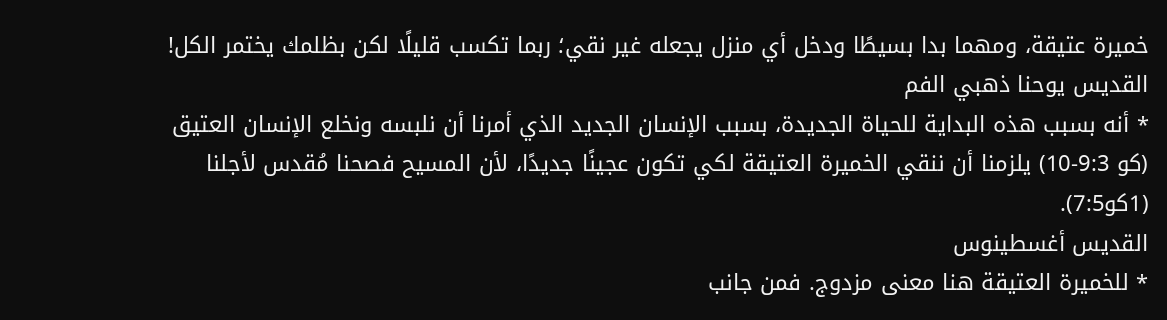خميرة عتيقة، ومهما بدا بسيطًا ودخل أي منزل يجعله غير نقي؛ ربما تكسب قليلًا لكن بظلمك يختمر الكل!
القديس يوحنا ذهبي الفم
* أنه بسبب هذه البداية للحياة الجديدة، بسبب الإنسان الجديد الذي أمرنا أن نلبسه ونخلع الإنسان العتيق (كو 9:3-10) يلزمنا أن ننقي الخميرة العتيقة لكي تكون عجينًا جديدًا، لأن المسيح فصحنا مُقدس لأجلنا (1كو7:5).
القديس أغسطينوس
* للخميرة العتيقة هنا معنى مزدوج. فمن جانب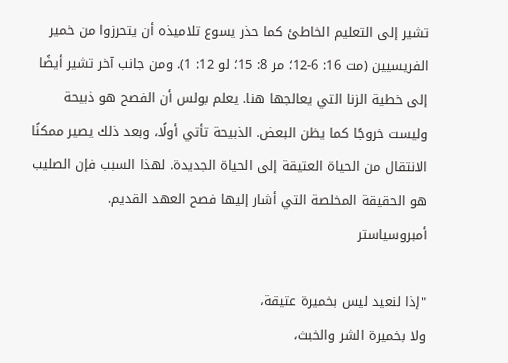تشير إلى التعليم الخاطئ كما حذر يسوع تلاميذه أن يتحرزوا من خمير الفريسيين (مت 16: 6-12؛ مر 8: 15؛ لو 12: 1). ومن جانب آخر تشير أيضًا إلى خطية الزنا التي يعالجها هنا. يعلم بولس أن الفصح هو ذبيحة وليست خروجًا كما يظن البعض. الذبيحة تأتي أولًا، وبعد ذلك يصير ممكنًا الانتقال من الحياة العتيقة إلى الحياة الجديدة. لهذا السبب فإن الصليب هو الحقيقة المخلصة التي أشار إليها فصح العهد القديم.
أمبروسياستر

"إذا لنعيد ليس بخميرة عتيقة،
ولا بخميرة الشر والخبث،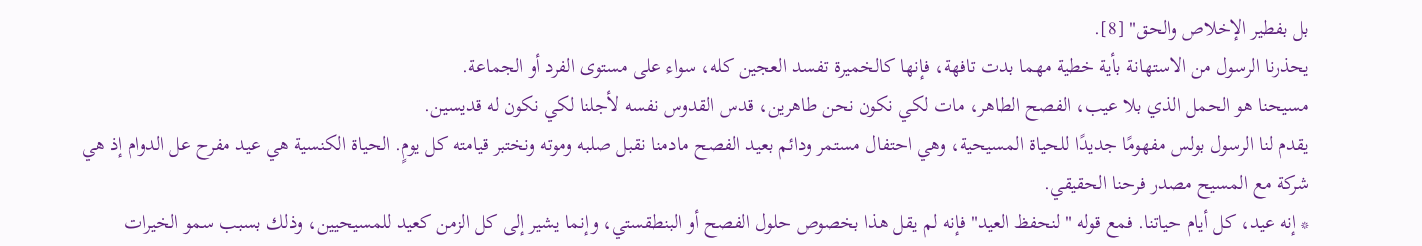بل بفطير الإخلاص والحق" [8].
يحذرنا الرسول من الاستهانة بأية خطية مهما بدت تافهة، فإنها كالخميرة تفسد العجين كله، سواء على مستوى الفرد أو الجماعة.
مسيحنا هو الحمل الذي بلا عيب، الفصح الطاهر، مات لكي نكون نحن طاهرين، قدس القدوس نفسه لأجلنا لكي نكون له قديسين.
يقدم لنا الرسول بولس مفهومًا جديدًا للحياة المسيحية، وهي احتفال مستمر ودائم بعيد الفصح مادمنا نقبل صلبه وموته ونختبر قيامته كل يومٍ. الحياة الكنسية هي عيد مفرح عل الدوام إذ هي شركة مع المسيح مصدر فرحنا الحقيقي.
* إنه عيد، كل أيام حياتنا. فمع قوله "لنحفظ العيد" فإنه لم يقل هذا بخصوص حلول الفصح أو البنطقستي، وإنما يشير إلى كل الزمن كعيد للمسيحيين، وذلك بسبب سمو الخيرات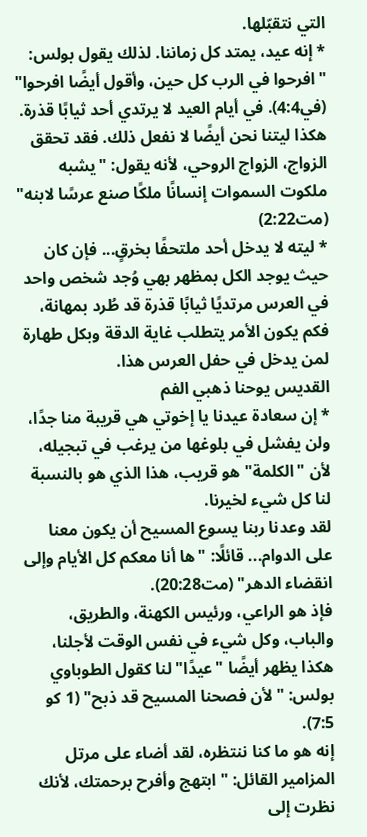التي نتقبّلها.
* إنه عيد، يمتد كل زماننا. لذلك يقول بولس: "افرحوا في الرب كل حين، وأقول أيضًا افرحوا" (في4:4). في أيام العيد لا يرتدي أحد ثيابًا قذرة. هكذا ليتنا نحن أيضًا لا نفعل ذلك. فقد تحقق الزواج، الزواج الروحي، لأنه يقول: "يشبه ملكوت السموات إنسانًا ملكًا صنع عرسًا لابنه" (مت2:22)
* ليته لا يدخل أحد ملتحفًا بخرقٍ... فإن كان حيث يوجد الكل بمظهر بهي وُجد شخص واحد في العرس مرتديًا ثيابًا قذرة قد طُرد بمهانة، فكم يكون الأمر يتطلب غاية الدقة وبكل طهارة لمن يدخل في حفل العرس هذا.
القديس يوحنا ذهبي الفم
* إن سعادة عيدنا يا إخوتي هي قريبة منا جدًا، ولن يفشل في بلوغها من يرغب في تبجيله، لأن "الكلمة" هو قريب، هذا الذي هو بالنسبة لنا كل شيء لخيرنا.
لقد وعدنا ربنا يسوع المسيح أن يكون معنا على الدوام... قائلًا: "ها أنا معكم كل الأيام وإلى انقضاء الدهر" (مت20:28).
فإذ هو الراعي، ورئيس الكهنة، والطريق، والباب، وكل شيء في نفس الوقت لأجلنا، هكذا يظهر أيضًا "عيدًا" لنا كقول الطوباوي بولس: "لأن فصحنا المسيح قد ذبح" (1 كو 7:5).
إنه هو ما كنا ننتظره، لقد أضاء على مرتل المزامير القائل: "ابتهج وأفرح برحمتك، لأنك نظرت إلى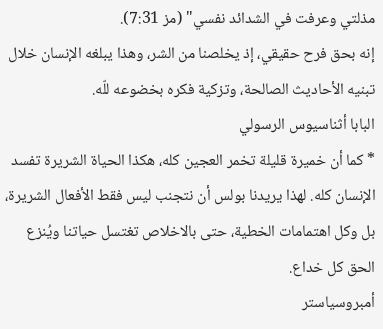مذلتي وعرفت في الشدائد نفسي" (مز 7:31).
إنه بحق فرح حقيقي، إذ يخلصنا من الشر، وهذا يبلغه الإنسان خلال تبنيه الأحاديث الصالحة، وتزكية فكره بخضوعه للّه.
البابا أثناسيوس الرسولي
* كما أن خميرة قليلة تخمر العجين كله، هكذا الحياة الشريرة تفسد الإنسان كله. لهذا يريدنا بولس أن نتجنب ليس فقط الأفعال الشريرة، بل وكل اهتمامات الخطية، حتى بالاخلاص تغتسل حياتنا ويُنزع الحق كل خداع.
أمبروسياستر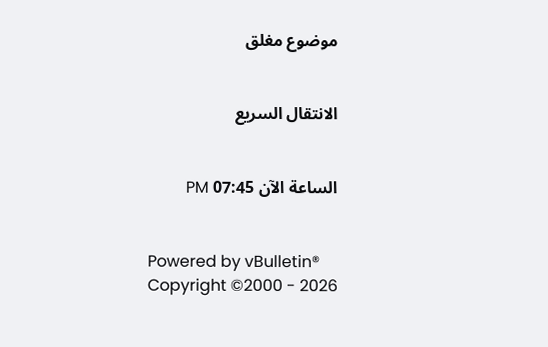موضوع مغلق


الانتقال السريع


الساعة الآن 07:45 PM


Powered by vBulletin® Copyright ©2000 - 2026